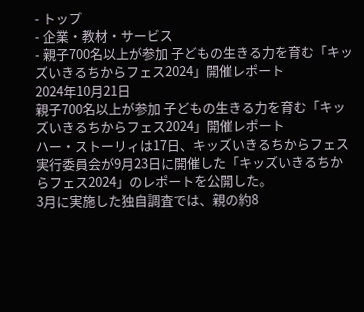- トップ
- 企業・教材・サービス
- 親子700名以上が参加 子どもの生きる力を育む「キッズいきるちからフェス2024」開催レポート
2024年10月21日
親子700名以上が参加 子どもの生きる力を育む「キッズいきるちからフェス2024」開催レポート
ハー・ストーリィは17日、キッズいきるちからフェス実行委員会が9月23日に開催した「キッズいきるちからフェス2024」のレポートを公開した。
3月に実施した独自調査では、親の約8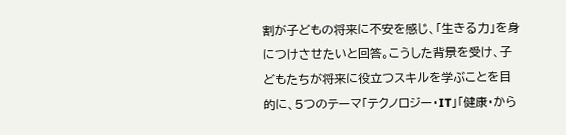割が子どもの将来に不安を感じ、「生きる力」を身につけさせたいと回答。こうした背景を受け、子どもたちが将来に役立つスキルを学ぶことを目的に、5つのテーマ「テクノロジー・IT」「健康・から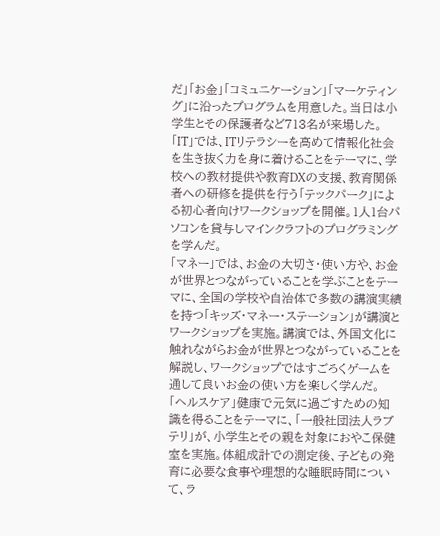だ」「お金」「コミュニケーション」「マーケティング」に沿ったプログラムを用意した。当日は小学生とその保護者など713名が来場した。
「IT」では、ITリテラシーを高めて情報化社会を生き抜く力を身に着けることをテーマに、学校への教材提供や教育DXの支援、教育関係者への研修を提供を行う「テックパーク」による初心者向けワークショップを開催。1人1台パソコンを貸与しマインクラフトのプログラミングを学んだ。
「マネー」では、お金の大切さ・使い方や、お金が世界とつながっていることを学ぶことをテーマに、全国の学校や自治体で多数の講演実績を持つ「キッズ・マネー・ステーション」が講演とワークショップを実施。講演では、外国文化に触れながらお金が世界とつながっていることを解説し、ワークショップではすごろくゲームを通して良いお金の使い方を楽しく学んだ。
「ヘルスケア」健康で元気に過ごすための知識を得ることをテーマに、「一般社団法人ラブテリ」が、小学生とその親を対象におやこ保健室を実施。体組成計での測定後、子どもの発育に必要な食事や理想的な睡眠時間について、ラ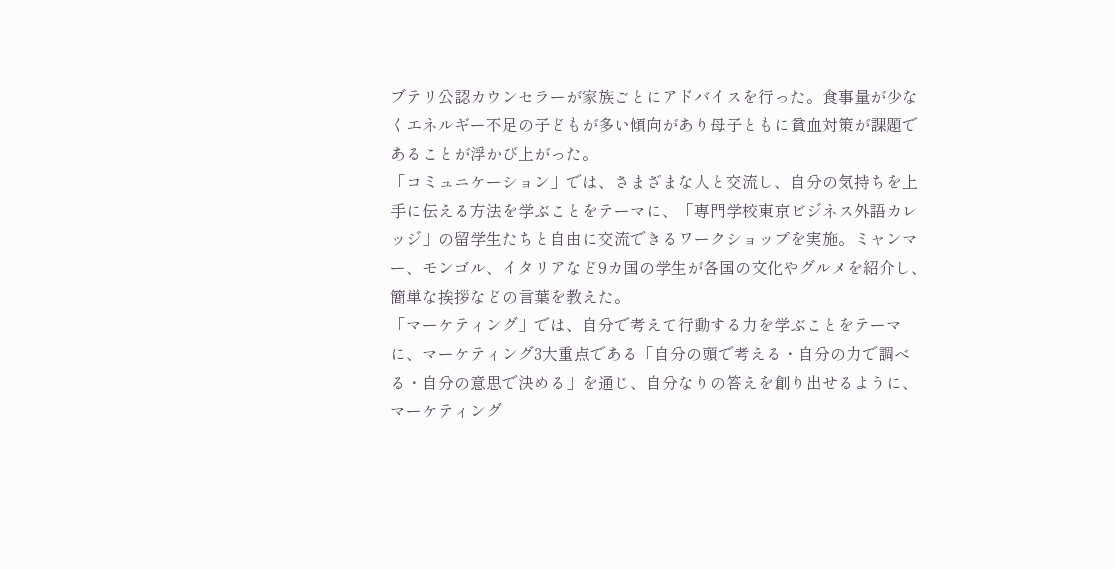ブテリ公認カウンセラーが家族ごとにアドバイスを行った。食事量が少なくエネルギー不足の子どもが多い傾向があり母子ともに貧血対策が課題であることが浮かび上がった。
「コミュニケーション」では、さまざまな人と交流し、自分の気持ちを上手に伝える方法を学ぶことをテーマに、「専門学校東京ビジネス外語カレッジ」の留学生たちと自由に交流できるワークショップを実施。ミャンマー、モンゴル、イタリアなど9カ国の学生が各国の文化やグルメを紹介し、簡単な挨拶などの言葉を教えた。
「マーケティング」では、自分で考えて行動する力を学ぶことをテーマに、マーケティング3大重点である「自分の頭で考える・自分の力で調べる・自分の意思で決める」を通じ、自分なりの答えを創り出せるように、 マーケティング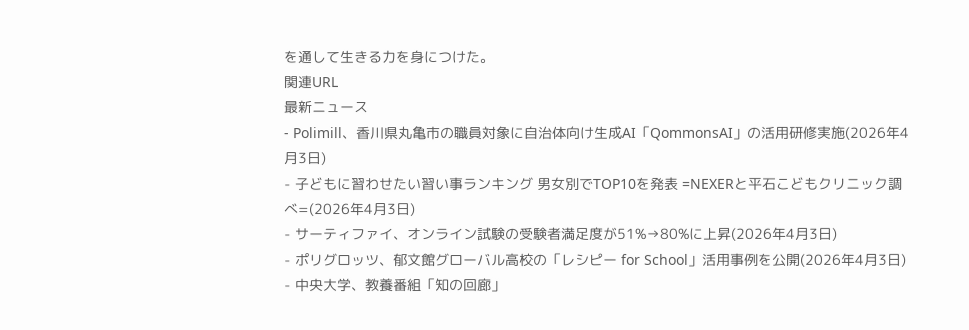を通して生きる力を身につけた。
関連URL
最新ニュース
- Polimill、香川県丸亀市の職員対象に自治体向け生成AI「QommonsAI」の活用研修実施(2026年4月3日)
- 子どもに習わせたい習い事ランキング 男女別でTOP10を発表 =NEXERと平石こどもクリニック調べ=(2026年4月3日)
- サーティファイ、オンライン試験の受験者満足度が51%→80%に上昇(2026年4月3日)
- ポリグロッツ、郁文館グローバル高校の「レシピー for School」活用事例を公開(2026年4月3日)
- 中央大学、教養番組「知の回廊」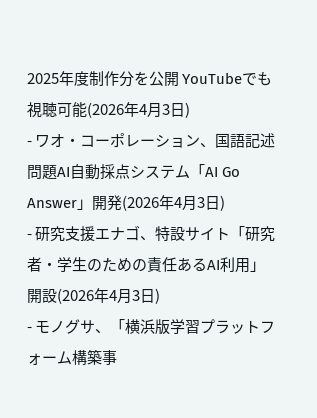2025年度制作分を公開 YouTubeでも視聴可能(2026年4月3日)
- ワオ・コーポレーション、国語記述問題AI自動採点システム「AI Go Answer」開発(2026年4月3日)
- 研究支援エナゴ、特設サイト「研究者・学生のための責任あるAI利用」開設(2026年4月3日)
- モノグサ、「横浜版学習プラットフォーム構築事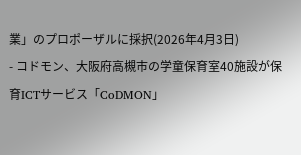業」のプロポーザルに採択(2026年4月3日)
- コドモン、大阪府高槻市の学童保育室40施設が保育ICTサービス「CoDMON」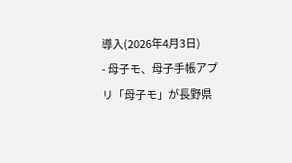導入(2026年4月3日)
- 母子モ、母子手帳アプリ「母子モ」が長野県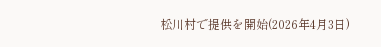松川村で提供を開始(2026年4月3日)